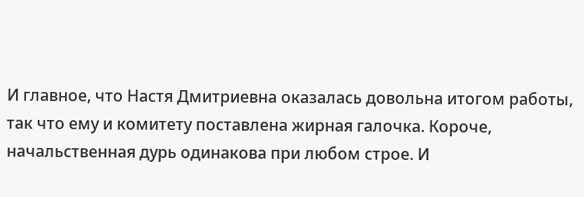И главное, что Настя Дмитриевна оказалась довольна итогом работы, так что ему и комитету поставлена жирная галочка. Короче, начальственная дурь одинакова при любом строе. И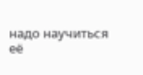надо научиться её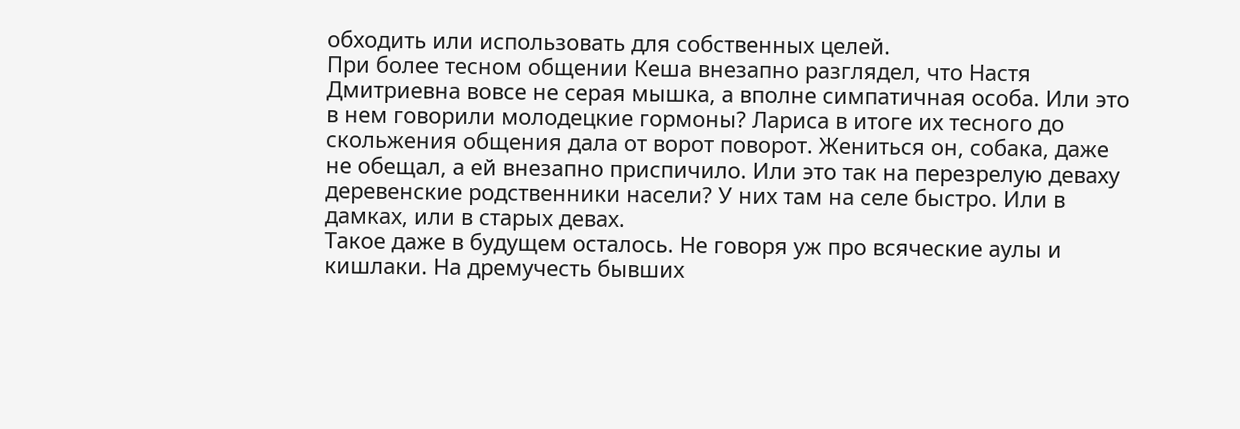обходить или использовать для собственных целей.
При более тесном общении Кеша внезапно разглядел, что Настя Дмитриевна вовсе не серая мышка, а вполне симпатичная особа. Или это в нем говорили молодецкие гормоны? Лариса в итоге их тесного до скольжения общения дала от ворот поворот. Жениться он, собака, даже не обещал, а ей внезапно приспичило. Или это так на перезрелую деваху деревенские родственники насели? У них там на селе быстро. Или в дамках, или в старых девах.
Такое даже в будущем осталось. Не говоря уж про всяческие аулы и кишлаки. На дремучесть бывших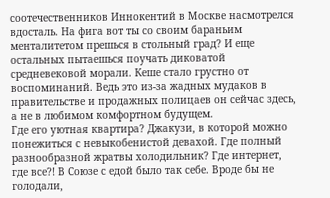соотечественников Иннокентий в Москве насмотрелся вдосталь. На фига вот ты со своим бараньим менталитетом прешься в стольный град? И еще остальных пытаешься поучать диковатой средневековой морали. Кеше стало грустно от воспоминаний. Ведь это из-за жадных мудаков в правительстве и продажных полицаев он сейчас здесь, а не в любимом комфортном будущем.
Где его уютная квартира? Джакузи, в которой можно понежиться с невыкобенистой девахой. Где полный разнообразной жратвы холодильник? Где интернет, где все?! В Союзе с едой было так себе. Вроде бы не голодали,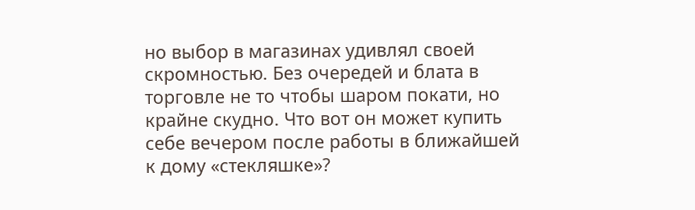но выбор в магазинах удивлял своей скромностью. Без очередей и блата в торговле не то чтобы шаром покати, но крайне скудно. Что вот он может купить себе вечером после работы в ближайшей к дому «стекляшке»?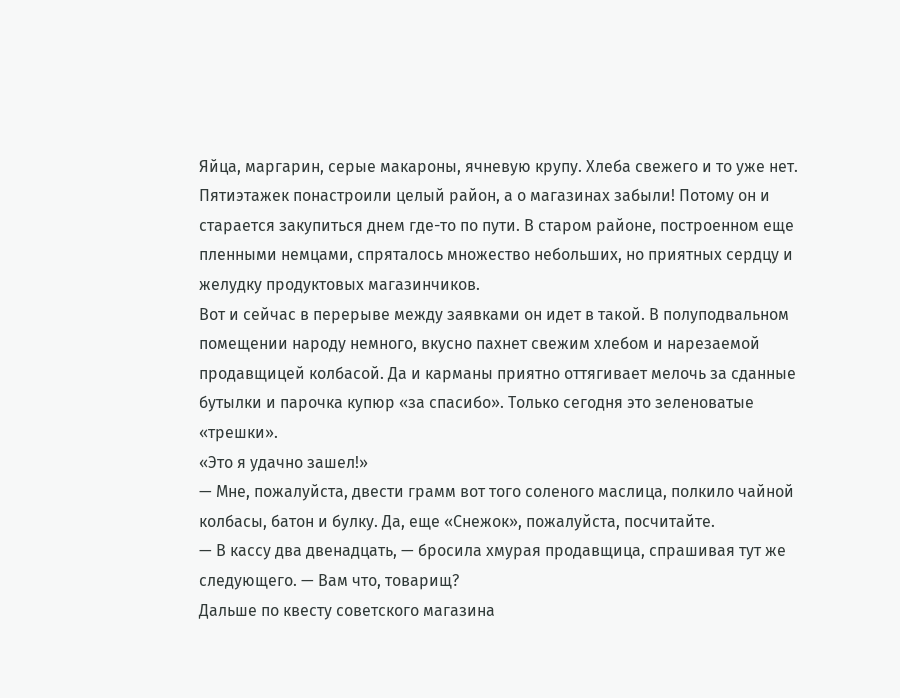Яйца, маргарин, серые макароны, ячневую крупу. Хлеба свежего и то уже нет. Пятиэтажек понастроили целый район, а о магазинах забыли! Потому он и старается закупиться днем где-то по пути. В старом районе, построенном еще пленными немцами, спряталось множество небольших, но приятных сердцу и желудку продуктовых магазинчиков.
Вот и сейчас в перерыве между заявками он идет в такой. В полуподвальном помещении народу немного, вкусно пахнет свежим хлебом и нарезаемой продавщицей колбасой. Да и карманы приятно оттягивает мелочь за сданные бутылки и парочка купюр «за спасибо». Только сегодня это зеленоватые «трешки».
«Это я удачно зашел!»
— Мне, пожалуйста, двести грамм вот того соленого маслица, полкило чайной колбасы, батон и булку. Да, еще «Снежок», пожалуйста, посчитайте.
— В кассу два двенадцать, — бросила хмурая продавщица, спрашивая тут же следующего. — Вам что, товарищ?
Дальше по квесту советского магазина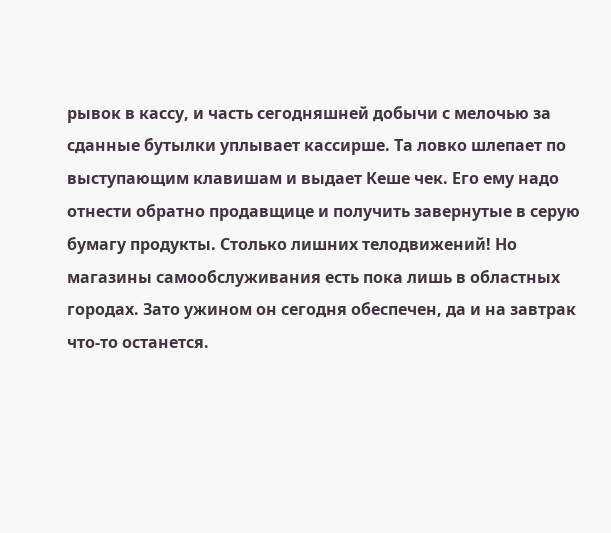рывок в кассу, и часть сегодняшней добычи с мелочью за сданные бутылки уплывает кассирше. Та ловко шлепает по выступающим клавишам и выдает Кеше чек. Его ему надо отнести обратно продавщице и получить завернутые в серую бумагу продукты. Столько лишних телодвижений! Но магазины самообслуживания есть пока лишь в областных городах. Зато ужином он сегодня обеспечен, да и на завтрак что-то останется.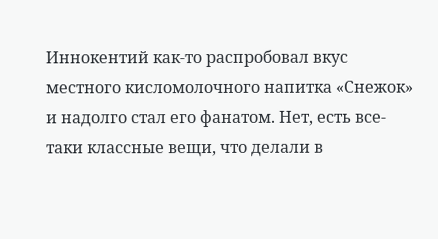Иннокентий как-то распробовал вкус местного кисломолочного напитка «Снежок» и надолго стал его фанатом. Нет, есть все-таки классные вещи, что делали в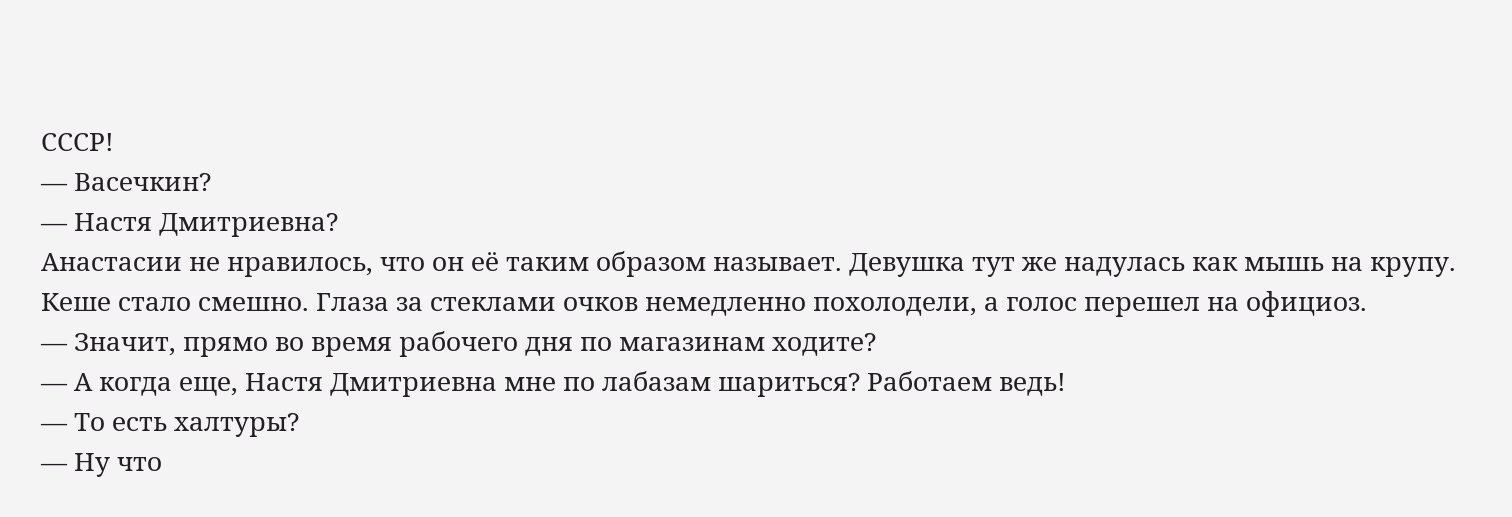СССР!
— Васечкин?
— Настя Дмитриевна?
Анастасии не нравилось, что он её таким образом называет. Девушка тут же надулась как мышь на крупу. Кеше стало смешно. Глаза за стеклами очков немедленно похолодели, а голос перешел на официоз.
— Значит, прямо во время рабочего дня по магазинам ходите?
— А когда еще, Настя Дмитриевна мне по лабазам шариться? Работаем ведь!
— То есть халтуры?
— Ну что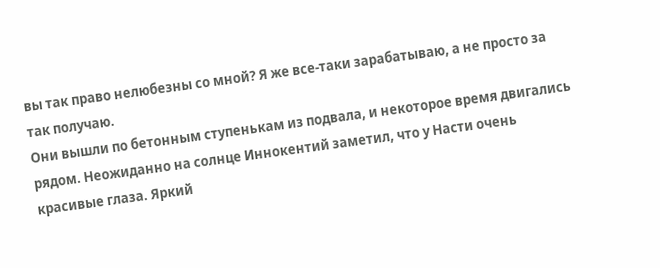вы так право нелюбезны со мной? Я же все-таки зарабатываю, а не просто за так получаю.
Они вышли по бетонным ступенькам из подвала, и некоторое время двигались рядом. Неожиданно на солнце Иннокентий заметил, что у Насти очень красивые глаза. Яркий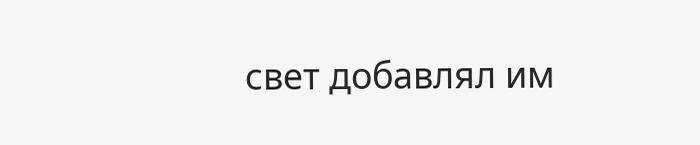свет добавлял им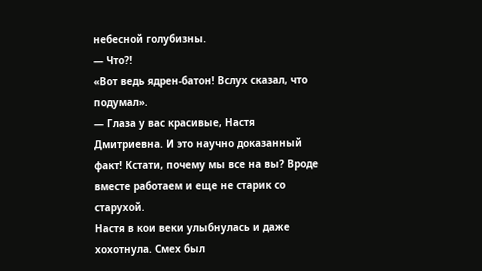небесной голубизны.
— Что?!
«Вот ведь ядрен-батон! Вслух сказал, что подумал».
— Глаза у вас красивые, Настя Дмитриевна. И это научно доказанный факт! Кстати, почему мы все на вы? Вроде вместе работаем и еще не старик со старухой.
Настя в кои веки улыбнулась и даже хохотнула. Смех был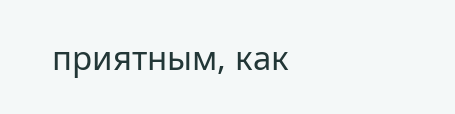приятным, как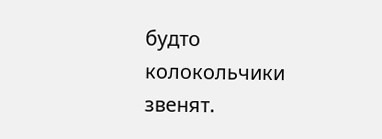будто колокольчики звенят.